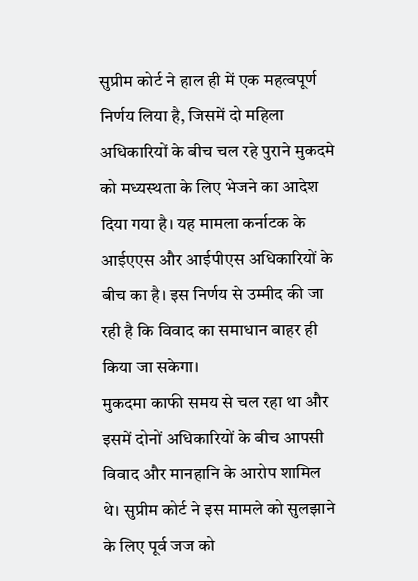सुप्रीम कोर्ट ने हाल ही में एक महत्वपूर्ण निर्णय लिया है, जिसमें दो महिला अधिकारियों के बीच चल रहे पुराने मुकदमे को मध्यस्थता के लिए भेजने का आदेश दिया गया है। यह मामला कर्नाटक के आईएएस और आईपीएस अधिकारियों के बीच का है। इस निर्णय से उम्मीद की जा रही है कि विवाद का समाधान बाहर ही किया जा सकेगा।
मुकदमा काफी समय से चल रहा था और इसमें दोनों अधिकारियों के बीच आपसी विवाद और मानहानि के आरोप शामिल थे। सुप्रीम कोर्ट ने इस मामले को सुलझाने के लिए पूर्व जज को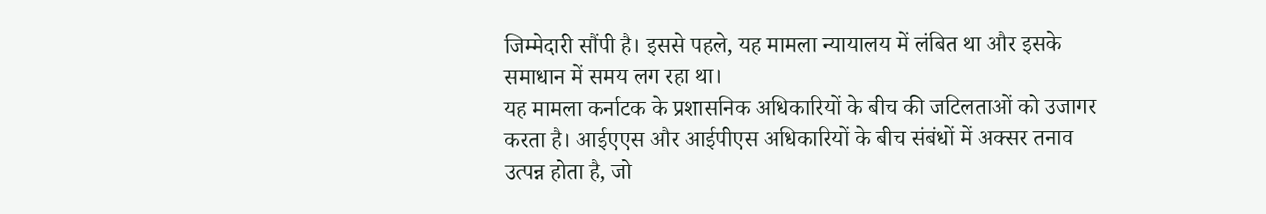जिम्मेदारी सौंपी है। इससे पहले, यह मामला न्यायालय में लंबित था और इसके समाधान में समय लग रहा था।
यह मामला कर्नाटक के प्रशासनिक अधिकारियों के बीच की जटिलताओं को उजागर करता है। आईएएस और आईपीएस अधिकारियों के बीच संबंधों में अक्सर तनाव उत्पन्न होता है, जो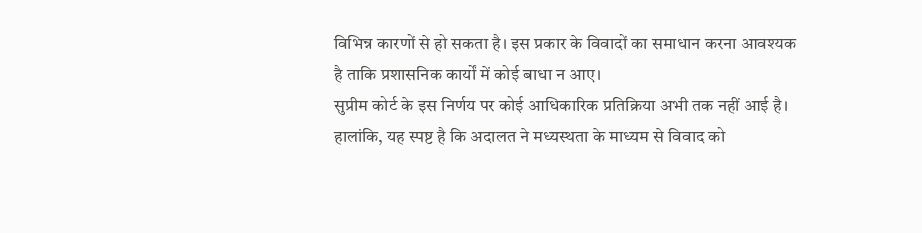विभिन्न कारणों से हो सकता है। इस प्रकार के विवादों का समाधान करना आवश्यक है ताकि प्रशासनिक कार्यों में कोई बाधा न आए।
सुप्रीम कोर्ट के इस निर्णय पर कोई आधिकारिक प्रतिक्रिया अभी तक नहीं आई है। हालांकि, यह स्पष्ट है कि अदालत ने मध्यस्थता के माध्यम से विवाद को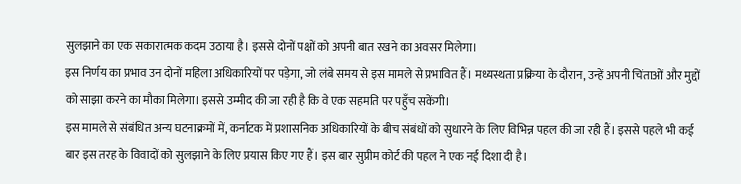सुलझाने का एक सकारात्मक कदम उठाया है। इससे दोनों पक्षों को अपनी बात रखने का अवसर मिलेगा।
इस निर्णय का प्रभाव उन दोनों महिला अधिकारियों पर पड़ेगा, जो लंबे समय से इस मामले से प्रभावित हैं। मध्यस्थता प्रक्रिया के दौरान, उन्हें अपनी चिंताओं और मुद्दों को साझा करने का मौका मिलेगा। इससे उम्मीद की जा रही है कि वे एक सहमति पर पहुँच सकेंगी।
इस मामले से संबंधित अन्य घटनाक्रमों में, कर्नाटक में प्रशासनिक अधिकारियों के बीच संबंधों को सुधारने के लिए विभिन्न पहल की जा रही हैं। इससे पहले भी कई बार इस तरह के विवादों को सुलझाने के लिए प्रयास किए गए हैं। इस बार सुप्रीम कोर्ट की पहल ने एक नई दिशा दी है।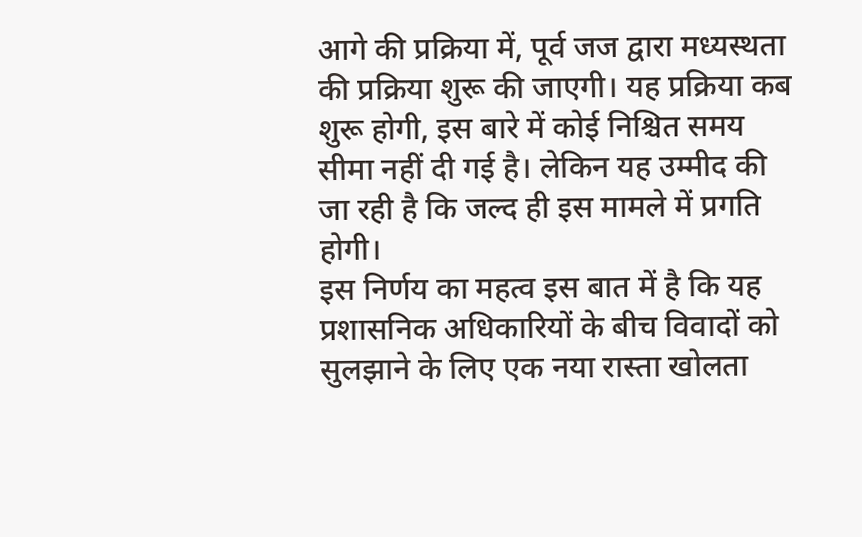आगे की प्रक्रिया में, पूर्व जज द्वारा मध्यस्थता की प्रक्रिया शुरू की जाएगी। यह प्रक्रिया कब शुरू होगी, इस बारे में कोई निश्चित समय सीमा नहीं दी गई है। लेकिन यह उम्मीद की जा रही है कि जल्द ही इस मामले में प्रगति होगी।
इस निर्णय का महत्व इस बात में है कि यह प्रशासनिक अधिकारियों के बीच विवादों को सुलझाने के लिए एक नया रास्ता खोलता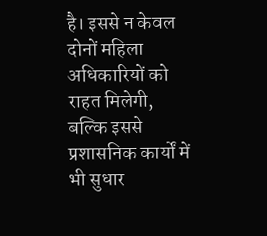है। इससे न केवल दोनों महिला अधिकारियों को राहत मिलेगी, बल्कि इससे प्रशासनिक कार्यों में भी सुधार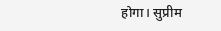होगा। सुप्रीम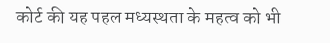कोर्ट की यह पहल मध्यस्थता के महत्व को भी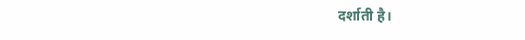दर्शाती है।